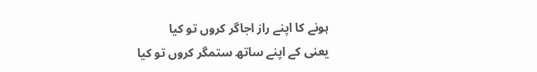ہونے کا اپنے راز اجاگر کروں تو کیا
یعنی کے اپنے ساتھ ستمگر کروں تو کیا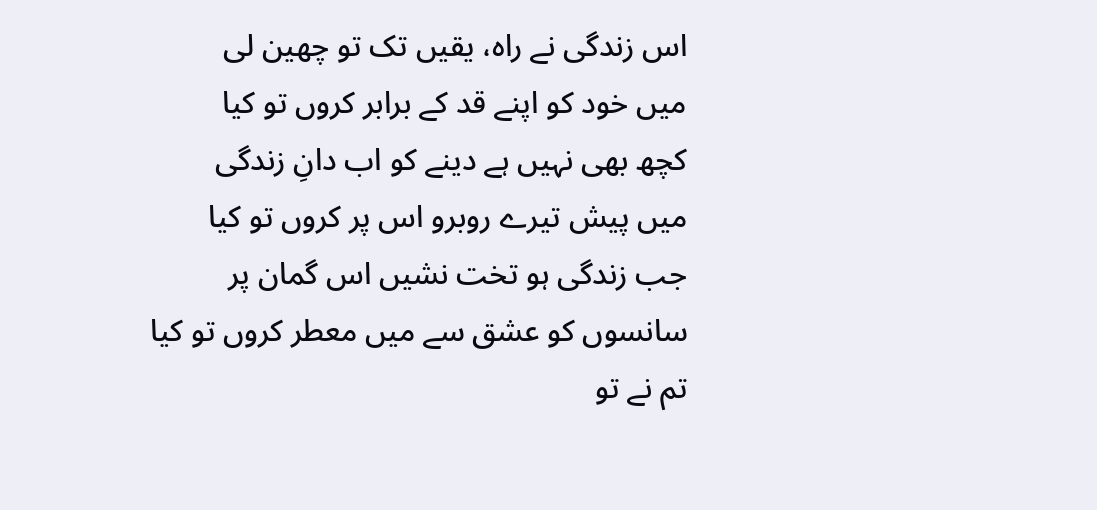اس زندگی نے راہ، یقیں تک تو چھین لی
میں خود کو اپنے قد کے برابر کروں تو کیا
کچھ بھی نہیں ہے دینے کو اب دانِ زندگی
میں پیش تیرے روبرو اس پر کروں تو کیا
جب زندگی ہو تخت نشیں اس گمان پر
سانسوں کو عشق سے میں معطر کروں تو کیا
تم نے تو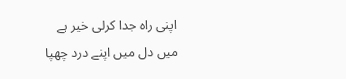اپنی راہ جدا کرلی خیر ہے
میں دل میں اپنے درد چھپا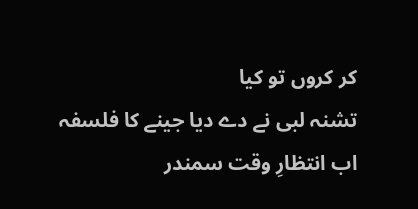کر کروں تو کیا
تشنہ لبی نے دے دیا جینے کا فلسفہ
اب انتظارِ وقت سمندر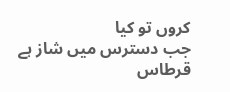کروں تو کیا
جب دسترس میں شاز ہے قرطاس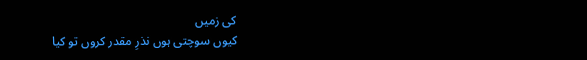کی زمیں
کیوں سوچتی ہوں نذرِ مقدر کروں تو کیا